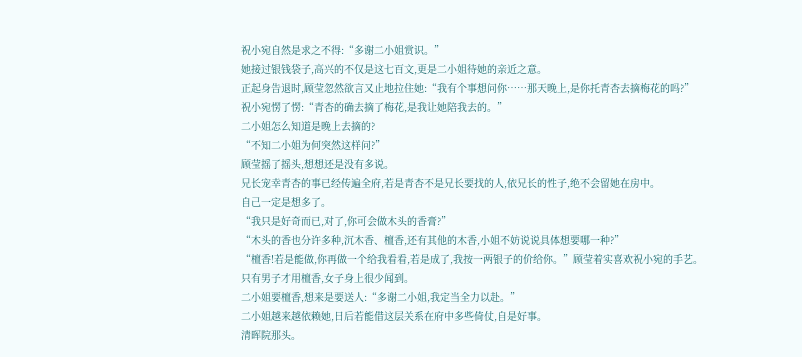祝小宛自然是求之不得:“多谢二小姐赏识。”
她接过银钱袋子,高兴的不仅是这七百文,更是二小姐待她的亲近之意。
正起身告退时,顾莹忽然欲言又止地拉住她:“我有个事想问你……那天晚上,是你托青杏去摘梅花的吗?”
祝小宛愣了愣:“青杏的确去摘了梅花,是我让她陪我去的。”
二小姐怎么知道是晚上去摘的?
“不知二小姐为何突然这样问?”
顾莹摇了摇头,想想还是没有多说。
兄长宠幸青杏的事已经传遍全府,若是青杏不是兄长要找的人,依兄长的性子,绝不会留她在房中。
自己一定是想多了。
“我只是好奇而已,对了,你可会做木头的香膏?”
“木头的香也分许多种,沉木香、檀香,还有其他的木香,小姐不妨说说具体想要哪一种?”
“檀香!若是能做,你再做一个给我看看,若是成了,我按一两银子的价给你。”顾莹着实喜欢祝小宛的手艺。
只有男子才用檀香,女子身上很少闻到。
二小姐要檀香,想来是要送人:“多谢二小姐,我定当全力以赴。”
二小姐越来越依赖她,日后若能借这层关系在府中多些倚仗,自是好事。
清晖院那头。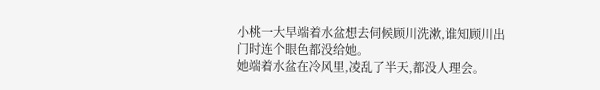小桃一大早端着水盆想去伺候顾川洗漱,谁知顾川出门时连个眼色都没给她。
她端着水盆在冷风里,凌乱了半天,都没人理会。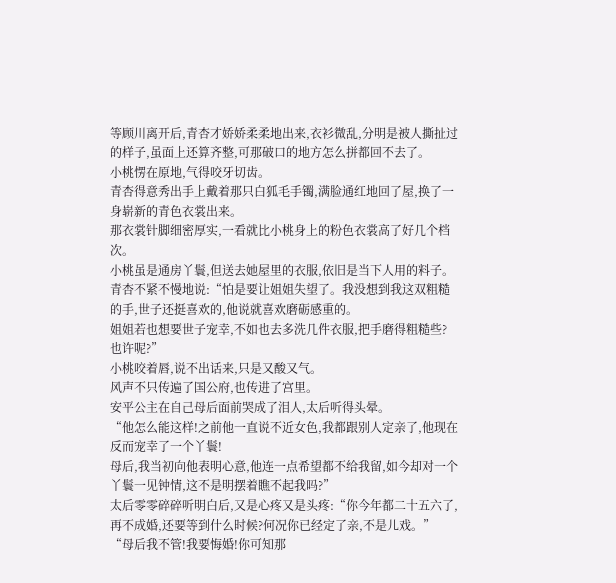等顾川离开后,青杏才娇娇柔柔地出来,衣衫微乱,分明是被人撕扯过的样子,虽面上还算齐整,可那破口的地方怎么拼都回不去了。
小桃愣在原地,气得咬牙切齿。
青杏得意秀出手上戴着那只白狐毛手镯,满脸通红地回了屋,换了一身崭新的青色衣裳出来。
那衣裳针脚细密厚实,一看就比小桃身上的粉色衣裳高了好几个档次。
小桃虽是通房丫鬟,但送去她屋里的衣服,依旧是当下人用的料子。
青杏不紧不慢地说:“怕是要让姐姐失望了。我没想到我这双粗糙的手,世子还挺喜欢的,他说就喜欢磨砺感重的。
姐姐若也想要世子宠幸,不如也去多洗几件衣服,把手磨得粗糙些?也许呢?”
小桃咬着唇,说不出话来,只是又酸又气。
风声不只传遍了国公府,也传进了宫里。
安平公主在自己母后面前哭成了泪人,太后听得头晕。
“他怎么能这样!之前他一直说不近女色,我都跟别人定亲了,他现在反而宠幸了一个丫鬟!
母后,我当初向他表明心意,他连一点希望都不给我留,如今却对一个丫鬟一见钟情,这不是明摆着瞧不起我吗?”
太后零零碎碎听明白后,又是心疼又是头疼:“你今年都二十五六了,再不成婚,还要等到什么时候?何况你已经定了亲,不是儿戏。”
“母后我不管!我要悔婚!你可知那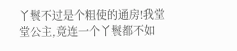丫鬟不过是个粗使的通房!我堂堂公主,竟连一个丫鬟都不如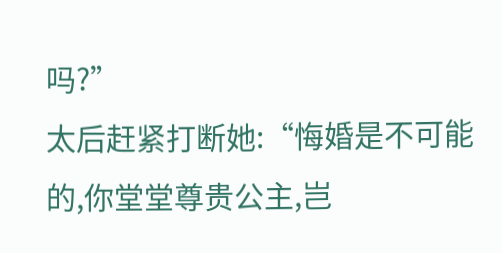吗?”
太后赶紧打断她:“悔婚是不可能的,你堂堂尊贵公主,岂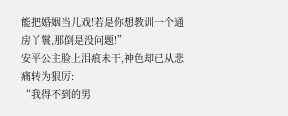能把婚姻当儿戏!若是你想教训一个通房丫鬟,那倒是没问题!”
安平公主脸上泪痕未干,神色却已从悲痛转为狠厉:
“我得不到的男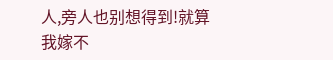人,旁人也别想得到!就算我嫁不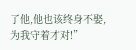了他,他也该终身不娶,为我守着才对!”